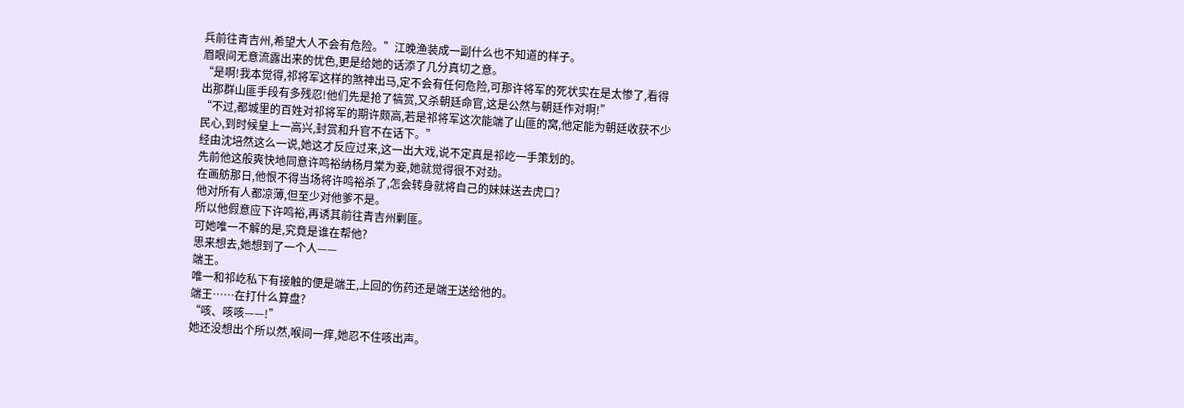兵前往青吉州,希望大人不会有危险。”江晚渔装成一副什么也不知道的样子。
眉眼间无意流露出来的忧色,更是给她的话添了几分真切之意。
“是啊!我本觉得,祁将军这样的煞神出马,定不会有任何危险,可那许将军的死状实在是太惨了,看得出那群山匪手段有多残忍!他们先是抢了犒赏,又杀朝廷命官,这是公然与朝廷作对啊!”
“不过,都城里的百姓对祁将军的期许颇高,若是祁将军这次能端了山匪的窝,他定能为朝廷收获不少民心,到时候皇上一高兴,封赏和升官不在话下。”
经由沈培然这么一说,她这才反应过来,这一出大戏,说不定真是祁屹一手策划的。
先前他这般爽快地同意许鸣裕纳杨月棠为妾,她就觉得很不对劲。
在画舫那日,他恨不得当场将许鸣裕杀了,怎会转身就将自己的妹妹送去虎口?
他对所有人都凉薄,但至少对他爹不是。
所以他假意应下许鸣裕,再诱其前往青吉州剿匪。
可她唯一不解的是,究竟是谁在帮他?
思来想去,她想到了一个人——
端王。
唯一和祁屹私下有接触的便是端王,上回的伤药还是端王送给他的。
端王……在打什么算盘?
“咳、咳咳——!”
她还没想出个所以然,喉间一痒,她忍不住咳出声。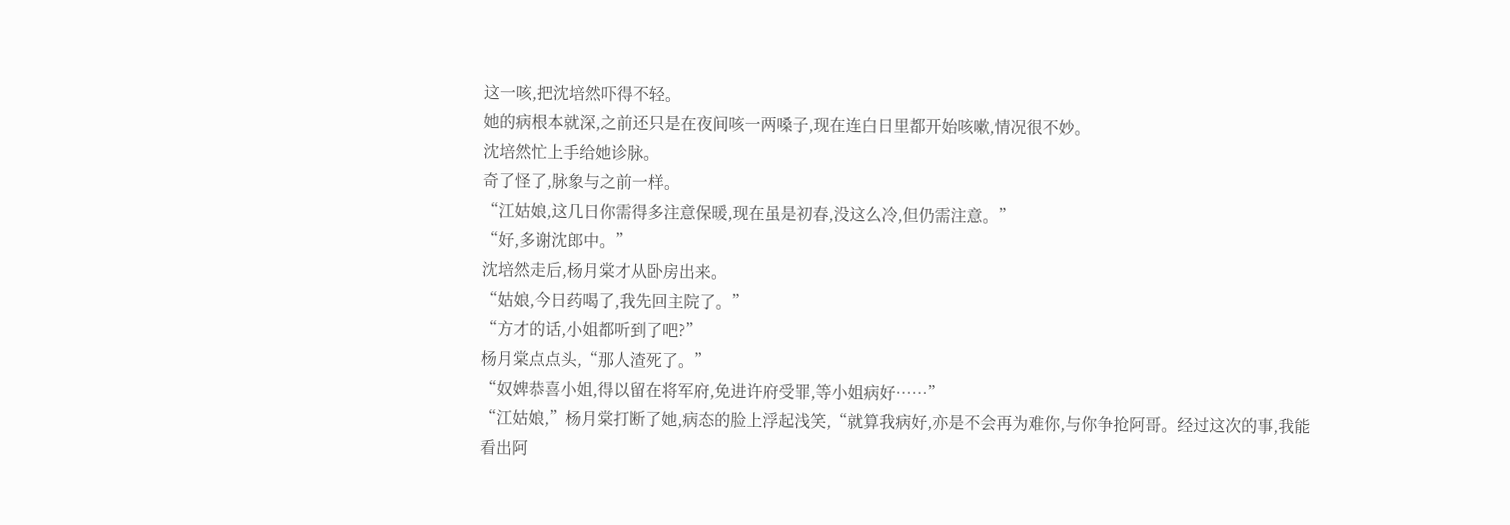这一咳,把沈培然吓得不轻。
她的病根本就深,之前还只是在夜间咳一两嗓子,现在连白日里都开始咳嗽,情况很不妙。
沈培然忙上手给她诊脉。
奇了怪了,脉象与之前一样。
“江姑娘,这几日你需得多注意保暖,现在虽是初春,没这么冷,但仍需注意。”
“好,多谢沈郎中。”
沈培然走后,杨月棠才从卧房出来。
“姑娘,今日药喝了,我先回主院了。”
“方才的话,小姐都听到了吧?”
杨月棠点点头,“那人渣死了。”
“奴婢恭喜小姐,得以留在将军府,免进许府受罪,等小姐病好……”
“江姑娘,”杨月棠打断了她,病态的脸上浮起浅笑,“就算我病好,亦是不会再为难你,与你争抢阿哥。经过这次的事,我能看出阿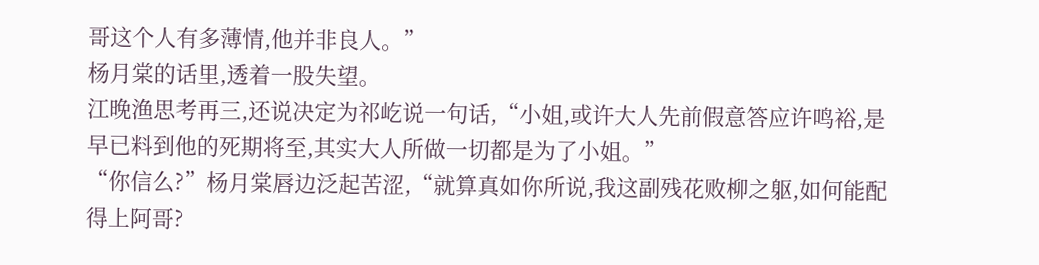哥这个人有多薄情,他并非良人。”
杨月棠的话里,透着一股失望。
江晚渔思考再三,还说决定为祁屹说一句话,“小姐,或许大人先前假意答应许鸣裕,是早已料到他的死期将至,其实大人所做一切都是为了小姐。”
“你信么?”杨月棠唇边泛起苦涩,“就算真如你所说,我这副残花败柳之躯,如何能配得上阿哥?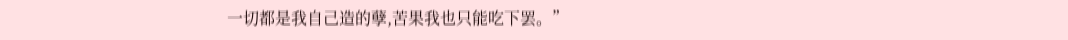一切都是我自己造的孽,苦果我也只能吃下罢。”